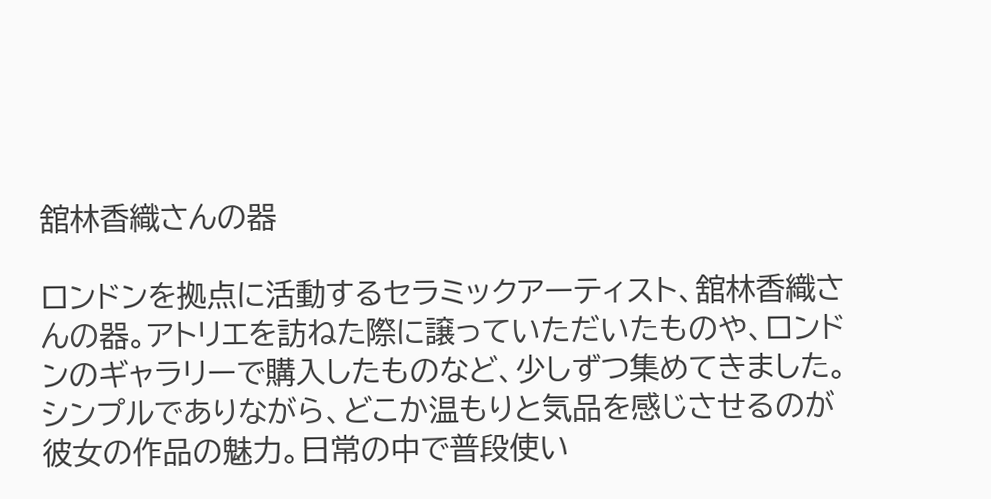舘林香織さんの器

ロンドンを拠点に活動するセラミックアーティスト、舘林香織さんの器。アトリエを訪ねた際に譲っていただいたものや、ロンドンのギャラリーで購入したものなど、少しずつ集めてきました。シンプルでありながら、どこか温もりと気品を感じさせるのが彼女の作品の魅力。日常の中で普段使い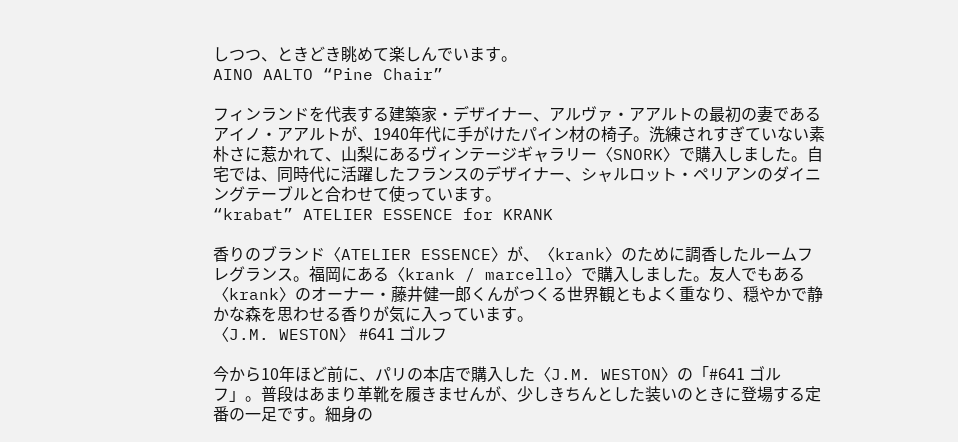しつつ、ときどき眺めて楽しんでいます。
AINO AALTO “Pine Chair”

フィンランドを代表する建築家・デザイナー、アルヴァ・アアルトの最初の妻であるアイノ・アアルトが、1940年代に手がけたパイン材の椅子。洗練されすぎていない素朴さに惹かれて、山梨にあるヴィンテージギャラリー〈SNORK〉で購入しました。自宅では、同時代に活躍したフランスのデザイナー、シャルロット・ペリアンのダイニングテーブルと合わせて使っています。
“krabat” ATELIER ESSENCE for KRANK

香りのブランド〈ATELIER ESSENCE〉が、〈krank〉のために調香したルームフレグランス。福岡にある〈krank / marcello〉で購入しました。友人でもある〈krank〉のオーナー・藤井健一郎くんがつくる世界観ともよく重なり、穏やかで静かな森を思わせる香りが気に入っています。
〈J.M. WESTON〉 #641 ゴルフ

今から10年ほど前に、パリの本店で購入した〈J.M. WESTON〉の「#641 ゴルフ」。普段はあまり革靴を履きませんが、少しきちんとした装いのときに登場する定番の一足です。細身の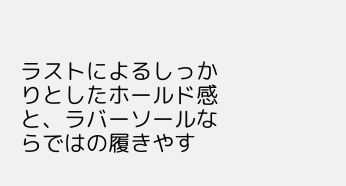ラストによるしっかりとしたホールド感と、ラバーソールならではの履きやす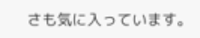さも気に入っています。